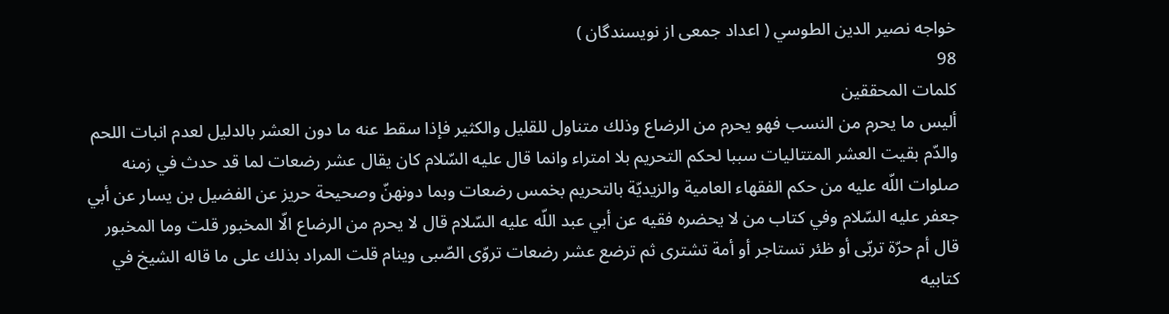خواجه نصير الدين الطوسي ( اعداد جمعى از نويسندگان )
98
كلمات المحققين
أليس ما يحرم من النسب فهو يحرم من الرضاع وذلك متناول للقليل والكثير فإذا سقط عنه ما دون العشر بالدليل لعدم انبات اللحم والدّم بقيت العشر المتتاليات سببا لحكم التحريم بلا امتراء وانما قال عليه السّلام كان يقال عشر رضعات لما قد حدث في زمنه صلوات اللّه عليه من حكم الفقهاء العامية والزيديّة بالتحريم بخمس رضعات وبما دونهنّ وصحيحة حريز عن الفضيل بن يسار عن أبي جعفر عليه السّلام وفي كتاب من لا يحضره فقيه عن أبي عبد اللّه عليه السّلام قال لا يحرم من الرضاع الّا المخبور قلت وما المخبور قال أم حرّة تربّى أو ظئر تستاجر أو أمة تشترى ثم ترضع عشر رضعات تروّى الصّبى وينام قلت المراد بذلك على ما قاله الشيخ في كتابيه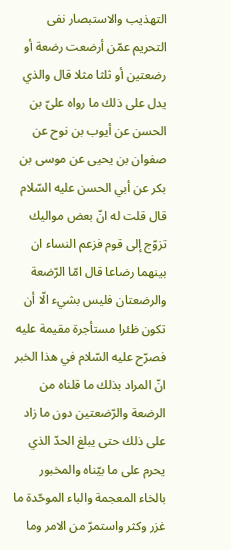التهذيب والاستبصار نفى التحريم عمّن أرضعت رضعة أو رضعتين أو ثلثا مثلا قال والذي يدل على ذلك ما رواه علىّ بن الحسن عن أيوب بن نوح عن صفوان بن يحيى عن موسى بن بكر عن أبي الحسن عليه السّلام قال قلت له انّ بعض مواليك تزوّج إلى قوم فزعم النساء ان بينهما رضاعا قال امّا الرّضعة والرضعتان فليس بشيء الّا أن تكون ظئرا مستأجرة مقيمة عليه فصرّح عليه السّلام في هذا الخبر انّ المراد بذلك ما قلناه من الرضعة والرّضعتين دون ما زاد على ذلك حتى يبلغ الحدّ الذي يحرم على ما بيّناه والمخبور بالخاء المعجمة والباء الموحّدة ما غزر وكثر واستمرّ من الامر وما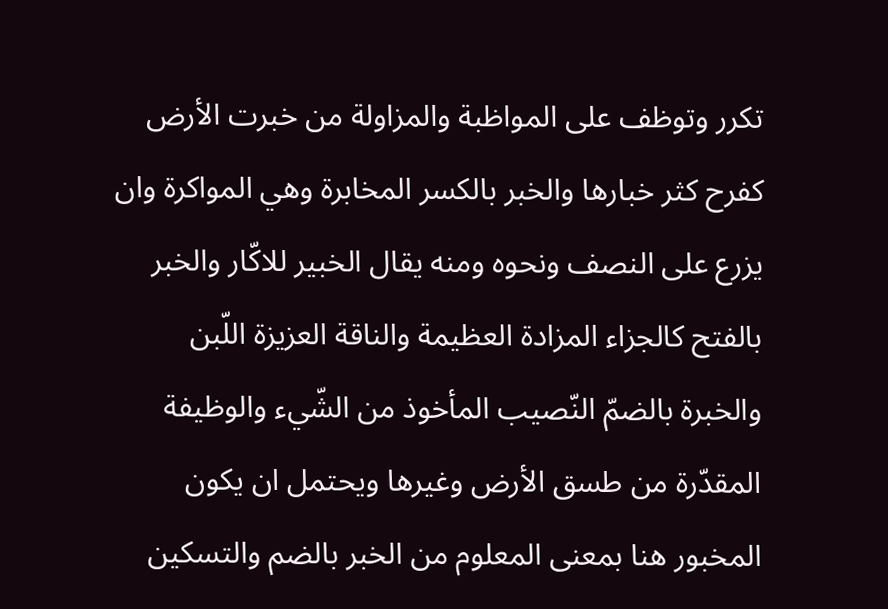تكرر وتوظف على المواظبة والمزاولة من خبرت الأرض كفرح كثر خبارها والخبر بالكسر المخابرة وهي المواكرة وان يزرع على النصف ونحوه ومنه يقال الخبير للاكّار والخبر بالفتح كالجزاء المزادة العظيمة والناقة العزيزة اللّبن والخبرة بالضمّ النّصيب المأخوذ من الشّيء والوظيفة المقدّرة من طسق الأرض وغيرها ويحتمل ان يكون المخبور هنا بمعنى المعلوم من الخبر بالضم والتسكين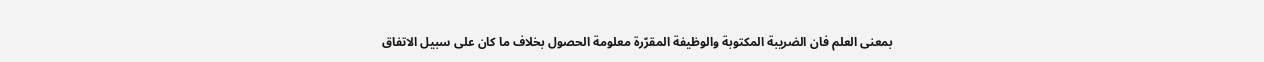بمعنى العلم فان الضريبة المكتوبة والوظيفة المقرّرة معلومة الحصول بخلاف ما كان على سبيل الاتفاق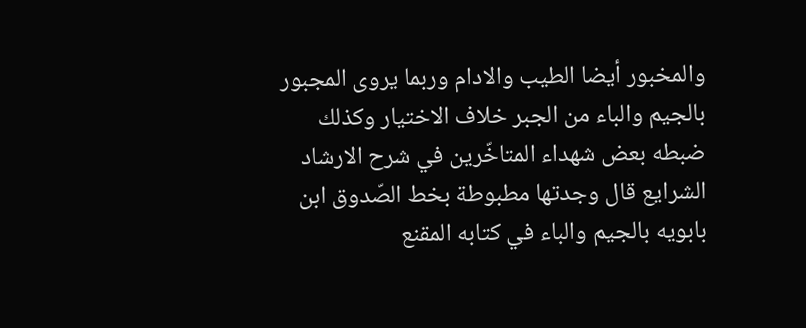والمخبور أيضا الطيب والادام وربما يروى المجبور بالجيم والباء من الجبر خلاف الاختيار وكذلك ضبطه بعض شهداء المتاخّرين في شرح الارشاد الشرايع قال وجدتها مطبوطة بخط الصّدوق ابن بابويه بالجيم والباء في كتابه المقنع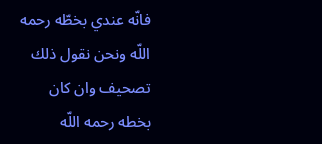فانّه عندي بخطّه رحمه اللّه ونحن نقول ذلك تصحيف وان كان بخطه رحمه اللّه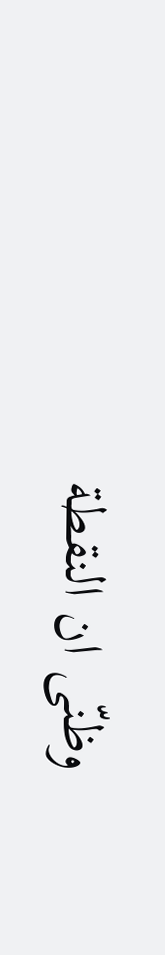وظنّى ان النقطة